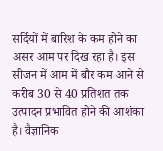सर्दियों में बारिश के कम होने का असर आम पर दिख रहा है। इस सीजन में आम में बौर कम आने से करीब 30 से 40 प्रतिशत तक उत्पादन प्रभावित होने की आशंका है। वैज्ञानिक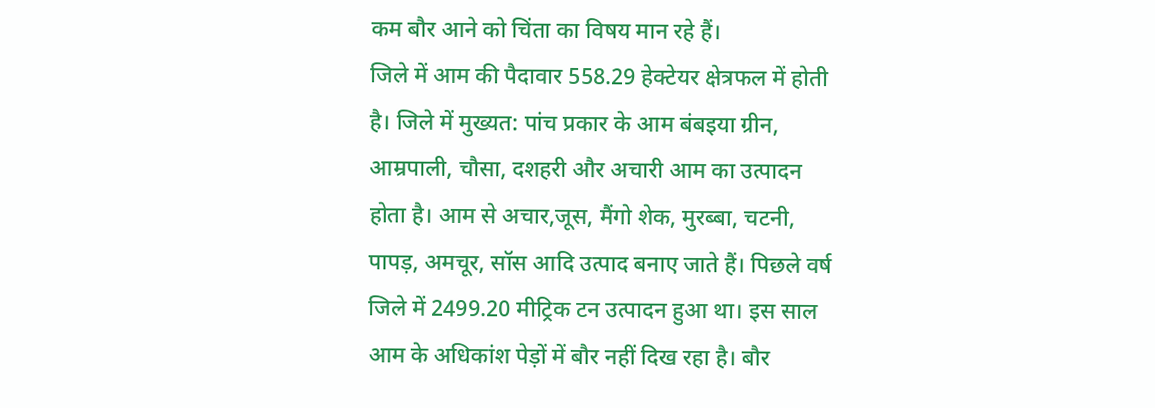कम बौर आने को चिंता का विषय मान रहे हैं।
जिले में आम की पैदावार 558.29 हेक्टेयर क्षेत्रफल में होती है। जिले में मुख्यत: पांच प्रकार के आम बंबइया ग्रीन, आम्रपाली, चौसा, दशहरी और अचारी आम का उत्पादन होता है। आम से अचार,जूस, मैंगो शेक, मुरब्बा, चटनी, पापड़, अमचूर, सॉस आदि उत्पाद बनाए जाते हैं। पिछले वर्ष जिले में 2499.20 मीट्रिक टन उत्पादन हुआ था। इस साल आम के अधिकांश पेड़ों में बौर नहीं दिख रहा है। बौर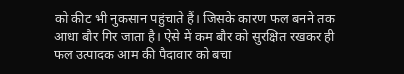को कीट भी नुकसान पहुंचाते हैं। जिसके कारण फल बनने तक आधा बौर गिर जाता है। ऐसे में कम बौर को सुरक्षित रखकर ही फल उत्पादक आम की पैदावार को बचा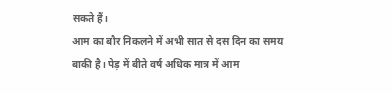सकते हैं।
आम का बौर निकलने में अभी सात से दस दिन का समय बाकी है। पेड़ में बीते वर्ष अधिक मात्र में आम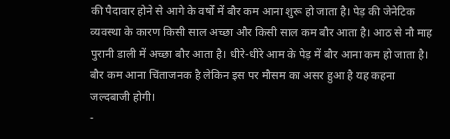की पैदावार होने से आगे के वर्षों में बौर कम आना शुरू हो जाता है। पेड़ की जेनेटिक व्यवस्था के कारण किसी साल अच्छा और किसी साल कम बौर आता है। आठ से नौ माह पुरानी डाली में अच्छा बौर आता है। धीरे-धीरे आम के पेड़ में बौर आना कम हो जाता है। बौर कम आना चिंताजनक है लेकिन इस पर मौसम का असर हुआ है यह कहना जल्दबाजी होगी।
-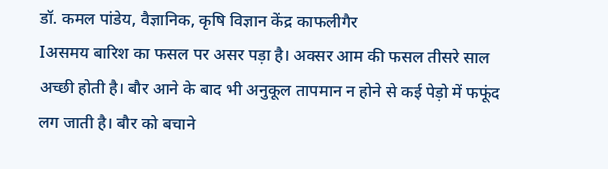डॉ. कमल पांडेय, वैज्ञानिक, कृषि विज्ञान केंद्र काफलीगैर
Iअसमय बारिश का फसल पर असर पड़ा है। अक्सर आम की फसल तीसरे साल अच्छी होती है। बौर आने के बाद भी अनुकूल तापमान न होने से कई पेड़ो में फफूंद लग जाती है। बौर को बचाने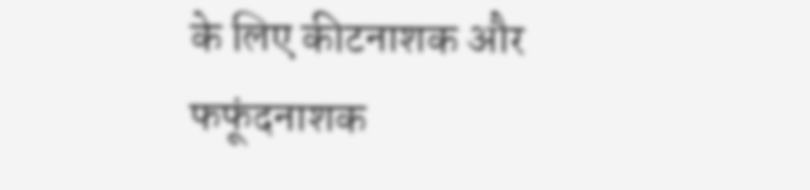के लिए कीटनाशक और फफूंदनाशक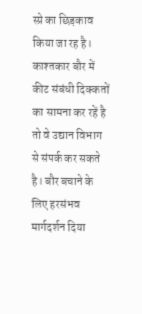स्प्रे का छिड़काव किया जा रह है। काश्तकार बौर में कीट संबंधी दिक्कतों का सामना कर रहें है तो वे उद्यान विभाग से संपर्क कर सकते है। बौर बचाने के लिए हरसंभव मार्गदर्शन दिया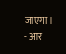जाएगा।
- आर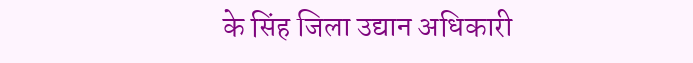के सिंह जिला उद्यान अधिकारी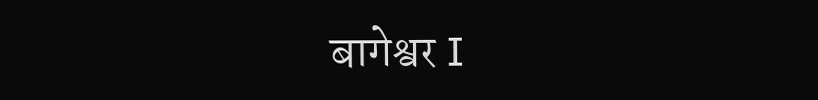बागेश्वर I